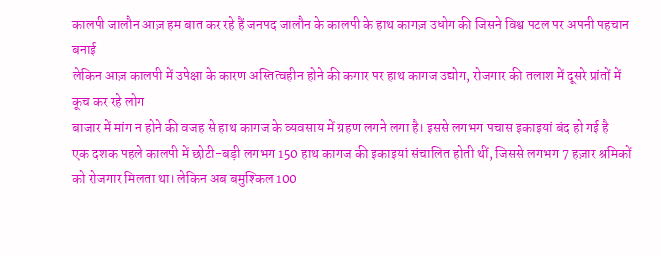कालपी जालौन आज़ हम बात कर रहे हैं जनपद जालौन के कालपी के हाथ कागज़ उधोग की जिसने विश्व पटल पर अपनी पहचान बनाई
लेकिन आज़ कालपी में उपेक्षा के कारण अस्तित्वहीन होने की कगार पर हाथ कागज उद्योग, रोजगार की तलाश में दूसरे प्रांतों में कूच कर रहे लोग
बाजार में मांग न होने की वजह से हाथ कागज के व्यवसाय में ग्रहण लगने लगा है। इससे लगभग पचास इकाइयां बंद हो गई है
एक दशक पहले कालपी में छोटी-बड़ी लगभग 150 हाथ कागज की इकाइयां संचालित होती थीं, जिससे लगभग 7 हज़ार श्रमिकों को रोजगार मिलता था। लेकिन अब बमुश्किल 100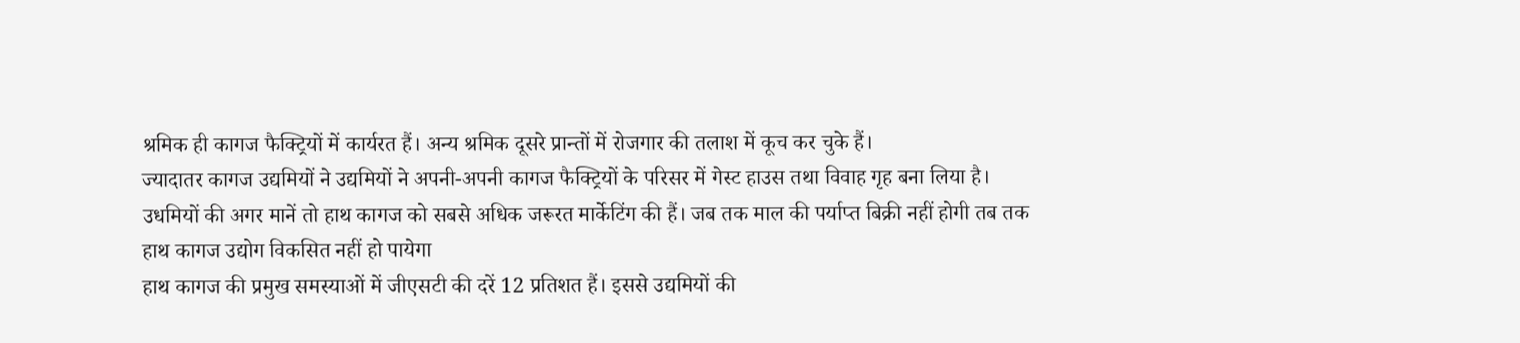श्रमिक ही कागज फैक्ट्रियों में कार्यरत हैं। अन्य श्रमिक दूसरे प्रान्तों में रोजगार की तलाश में कूच कर चुके हैं।
ज्यादातर कागज उद्यमियों ने उद्यमियों ने अपनी-अपनी कागज फैक्ट्रियों के परिसर में गेस्ट हाउस तथा विवाह गृह बना लिया है।
उधमियों की अगर मानें तो हाथ कागज को सबसे अधिक जरूरत मार्केटिंग की हैं। जब तक माल की पर्याप्त बिक्री नहीं होगी तब तक हाथ कागज उद्योग विकसित नहीं हो पायेगा
हाथ कागज की प्रमुख समस्याओं में जीएसटी की दरें 12 प्रतिशत हैं। इससे उद्यमियों की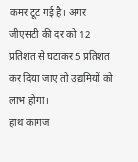कमर टूट गई है। अगर जीएसटी की दर को 12 प्रतिशत से घटाकर 5 प्रतिशत कर दिया जाए तो उद्यमियों को लाभ होगा।
हाथ कागज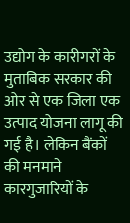उद्योग के कारीगरों के मुताबिक सरकार की ओर से एक जिला एक उत्पाद योजना लागू की गई है। लेकिन बैंकों की मनमाने कारगुजारियों के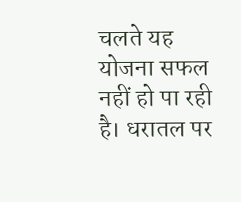चलते यह योजना सफल नहीं हो पा रही है। धरातल पर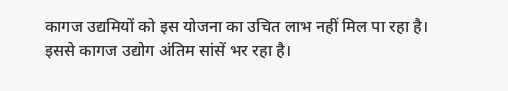कागज उद्यमियों को इस योजना का उचित लाभ नहीं मिल पा रहा है। इससे कागज उद्योग अंतिम सांसें भर रहा है।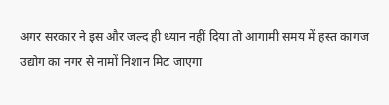अगर सरकार ने इस और जल्द ही ध्यान नहीं दिया तो आगामी समय में हस्त कागज उद्योग का नगर से नामों निशान मिट जाएगा